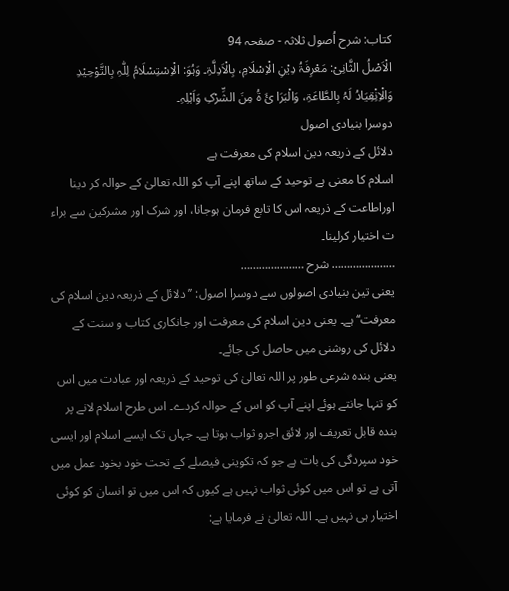کتاب: شرح اُصول ثلاثہ - صفحہ 94
الْاَصْلُ الثَّانِیْ: مَعْرِفَۃُ دِیْنِ الْاِسْلَامِ، بِالْاَدِلَّۃِ۔ وَہُوَ: الْاِسْتِسْلَامُ لِلّٰہِ بِالتَّوْحِیْدِ وَالْاِنِْقِیَادُ لَہُ بِالطَّاعَۃِ، وَالْبَرَا ئَ ۃُ مِنَ الشِّرْکِ وَاَہْلِہِ۔
دوسرا بنیادی اصول
دلائل کے ذریعہ دین اسلام کی معرفت ہے
اسلام کا معنی ہے توحید کے ساتھ اپنے آپ کو اللہ تعالیٰ کے حوالہ کر دینا اوراطاعت کے ذریعہ اس کا تابع فرمان ہوجانا، اور شرک اور مشرکین سے براء ت اختیار کرلینا۔
………………… شرح …………………
یعنی تین بنیادی اصولوں سے دوسرا اصول: ’’دلائل کے ذریعہ دین اسلام کی معرفت‘‘ ہے۔ یعنی دین اسلام کی معرفت اور جانکاری کتاب و سنت کے دلائل کی روشنی میں حاصل کی جائے۔
یعنی بندہ شرعی طور پر اللہ تعالیٰ کی توحید کے ذریعہ اور عبادت میں اس کو تنہا جانتے ہوئے اپنے آپ کو اس کے حوالہ کردے۔ اس طرح اسلام لانے پر بندہ قابل تعریف اور لائق اجرو ثواب ہوتا ہے۔ جہاں تک ایسے اسلام اور ایسی خود سپردگی کی بات ہے جو کہ تکوینی فیصلے کے تحت خود بخود عمل میں آتی ہے تو اس میں کوئی ثواب نہیں ہے کیوں کہ اس میں تو انسان کو کوئی اختیار ہی نہیں ہے۔ اللہ تعالیٰ نے فرمایا ہے: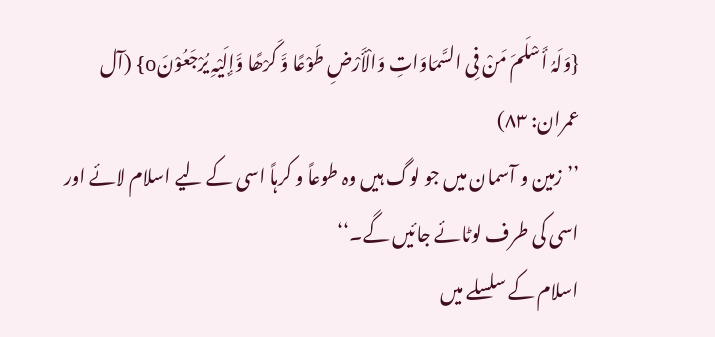{وَلَہُ أَسْلَمَ مَنْ فِی السَّمَاوَاتِ وَالْأَرْضِ طَوْعًا وَّ کَرْھًا وَّإِلَیْہِ یُرْجَعُوْنَo} (آل عمران: ۸۳)
’’زمین و آسمان میں جو لوگ ہیں وہ طوعاً و کرہاً اسی کے لیے اسلام لائے اور اسی کی طرف لوٹائے جائیں گے۔‘‘
اسلام کے سلسلے میں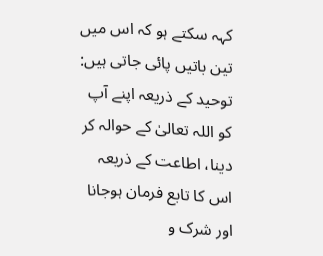کہہ سکتے ہو کہ اس میں تین باتیں پائی جاتی ہیں: توحید کے ذریعہ اپنے آپ کو اللہ تعالیٰ کے حوالہ کر دینا، اطاعت کے ذریعہ اس کا تابع فرمان ہوجانا اور شرک و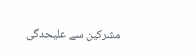مشرکین سے علیحدگی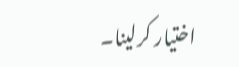اختیار کرلینا۔